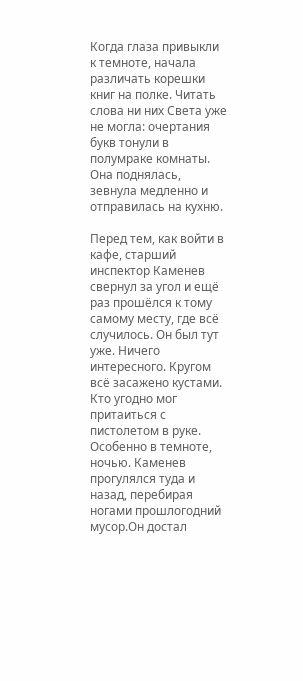Когда глаза привыкли к темноте, начала различать корешки книг на полке. Читать слова ни них Света уже не могла: очертания букв тонули в полумраке комнаты. Она поднялась, зевнула медленно и отправилась на кухню.

Перед тем, как войти в кафе, старший инспектор Каменев свернул за угол и ещё раз прошёлся к тому самому месту, где всё случилось. Он был тут уже. Ничего интересного. Кругом всё засажено кустами. Кто угодно мог притаиться с пистолетом в руке. Особенно в темноте, ночью. Каменев прогулялся туда и назад, перебирая ногами прошлогодний мусор.Он достал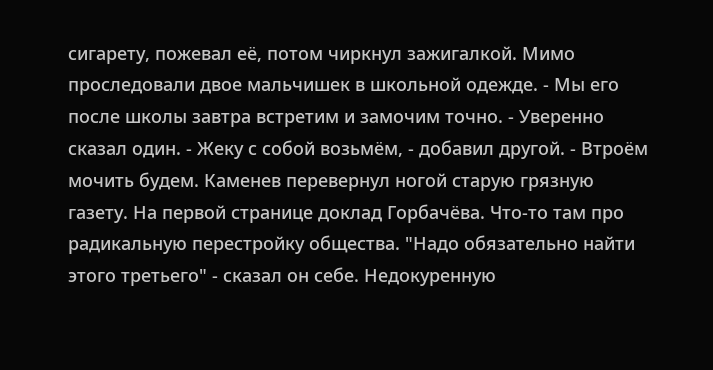сигарету, пожевал её, потом чиркнул зажигалкой. Мимо проследовали двое мальчишек в школьной одежде. - Мы его после школы завтра встретим и замочим точно. - Уверенно сказал один. - Жеку с собой возьмём, - добавил другой. - Втроём мочить будем. Каменев перевернул ногой старую грязную газету. На первой странице доклад Горбачёва. Что-то там про радикальную перестройку общества. "Надо обязательно найти этого третьего" - сказал он себе. Недокуренную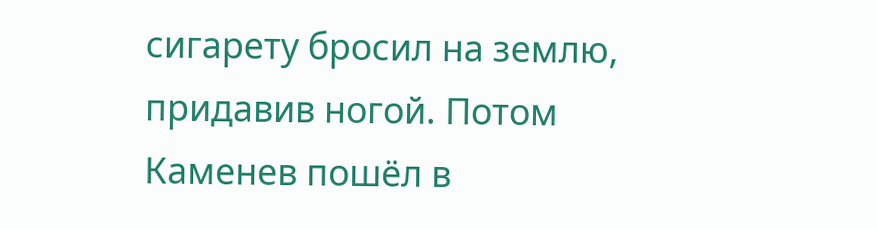сигарету бросил на землю, придавив ногой. Потом Каменев пошёл в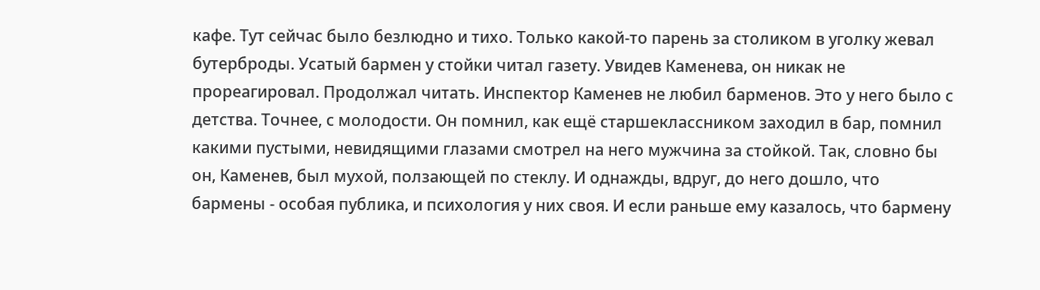кафе. Тут сейчас было безлюдно и тихо. Только какой-то парень за столиком в уголку жевал бутерброды. Усатый бармен у стойки читал газету. Увидев Каменева, он никак не прореагировал. Продолжал читать. Инспектор Каменев не любил барменов. Это у него было с детства. Точнее, с молодости. Он помнил, как ещё старшеклассником заходил в бар, помнил какими пустыми, невидящими глазами смотрел на него мужчина за стойкой. Так, словно бы он, Каменев, был мухой, ползающей по стеклу. И однажды, вдруг, до него дошло, что бармены - особая публика, и психология у них своя. И если раньше ему казалось, что бармену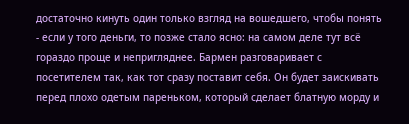достаточно кинуть один только взгляд на вошедшего, чтобы понять - если у того деньги, то позже стало ясно: на самом деле тут всё гораздо проще и непригляднее. Бармен разговаривает с посетителем так, как тот сразу поставит себя. Он будет заискивать перед плохо одетым пареньком, который сделает блатную морду и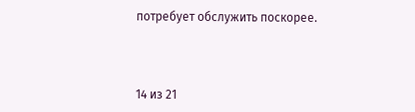потребует обслужить поскорее.



14 из 21